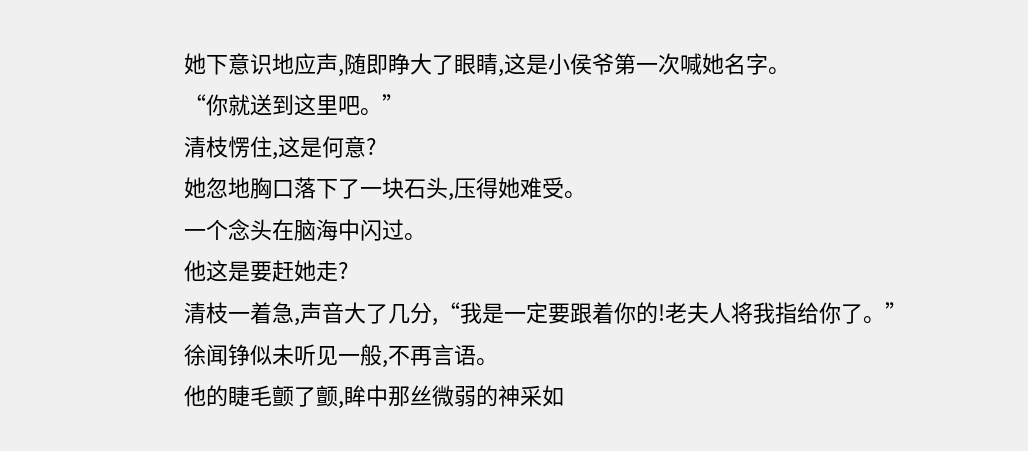她下意识地应声,随即睁大了眼睛,这是小侯爷第一次喊她名字。
“你就送到这里吧。”
清枝愣住,这是何意?
她忽地胸口落下了一块石头,压得她难受。
一个念头在脑海中闪过。
他这是要赶她走?
清枝一着急,声音大了几分,“我是一定要跟着你的!老夫人将我指给你了。”
徐闻铮似未听见一般,不再言语。
他的睫毛颤了颤,眸中那丝微弱的神采如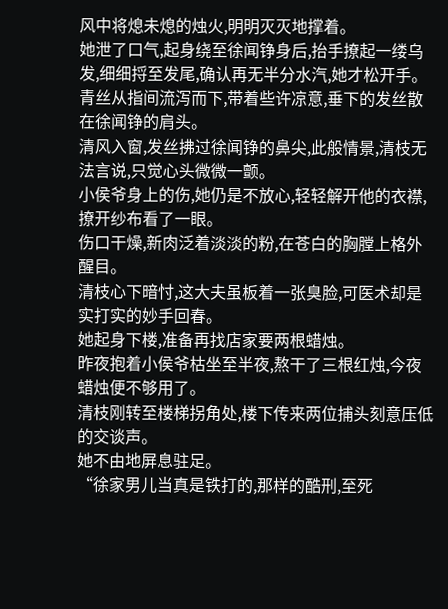风中将熄未熄的烛火,明明灭灭地撑着。
她泄了口气,起身绕至徐闻铮身后,抬手撩起一缕乌发,细细捋至发尾,确认再无半分水汽,她才松开手。
青丝从指间流泻而下,带着些许凉意,垂下的发丝散在徐闻铮的肩头。
清风入窗,发丝拂过徐闻铮的鼻尖,此般情景,清枝无法言说,只觉心头微微一颤。
小侯爷身上的伤,她仍是不放心,轻轻解开他的衣襟,撩开纱布看了一眼。
伤口干燥,新肉泛着淡淡的粉,在苍白的胸膛上格外醒目。
清枝心下暗忖,这大夫虽板着一张臭脸,可医术却是实打实的妙手回春。
她起身下楼,准备再找店家要两根蜡烛。
昨夜抱着小侯爷枯坐至半夜,熬干了三根红烛,今夜蜡烛便不够用了。
清枝刚转至楼梯拐角处,楼下传来两位捕头刻意压低的交谈声。
她不由地屏息驻足。
“徐家男儿当真是铁打的,那样的酷刑,至死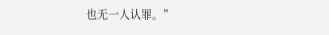也无一人认罪。”